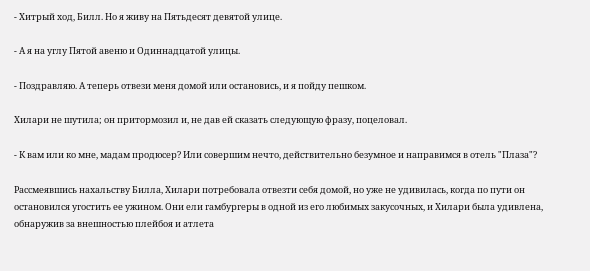- Хитрый ход, Билл. Но я живу на Пятьдесят девятой улице.

- А я на углу Пятой авеню и Одиннадцатой улицы.

- Поздравляю. А теперь отвези меня домой или остановись, и я пойду пешком.

Хилари не шутила; он притормозил и, не дав ей сказать следующую фразу, поцеловал.

- К вам или ко мне, мадам продюсер? Или совершим нечто, действительно безумное и направимся в отель "Плаза"?

Рассмеявшись нахальству Билла, Хилари потребовала отвезти себя домой, но уже не удивилась, когда по пути он остановился угостить ее ужином. Они ели гамбургеры в одной из его любимых закусочных, и Хилари была удивлена, обнаружив за внешностью плейбоя и атлета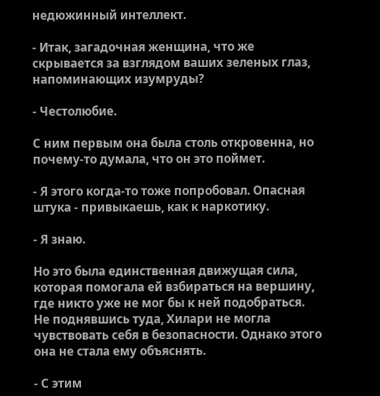недюжинный интеллект.

- Итак, загадочная женщина, что же скрывается за взглядом ваших зеленых глаз, напоминающих изумруды?

- Честолюбие.

С ним первым она была столь откровенна, но почему-то думала, что он это поймет.

- Я этого когда-то тоже попробовал. Опасная штука - привыкаешь, как к наркотику.

- Я знаю.

Но это была единственная движущая сила, которая помогала ей взбираться на вершину, где никто уже не мог бы к ней подобраться. Не поднявшись туда, Хилари не могла чувствовать себя в безопасности. Однако этого она не стала ему объяснять.

- С этим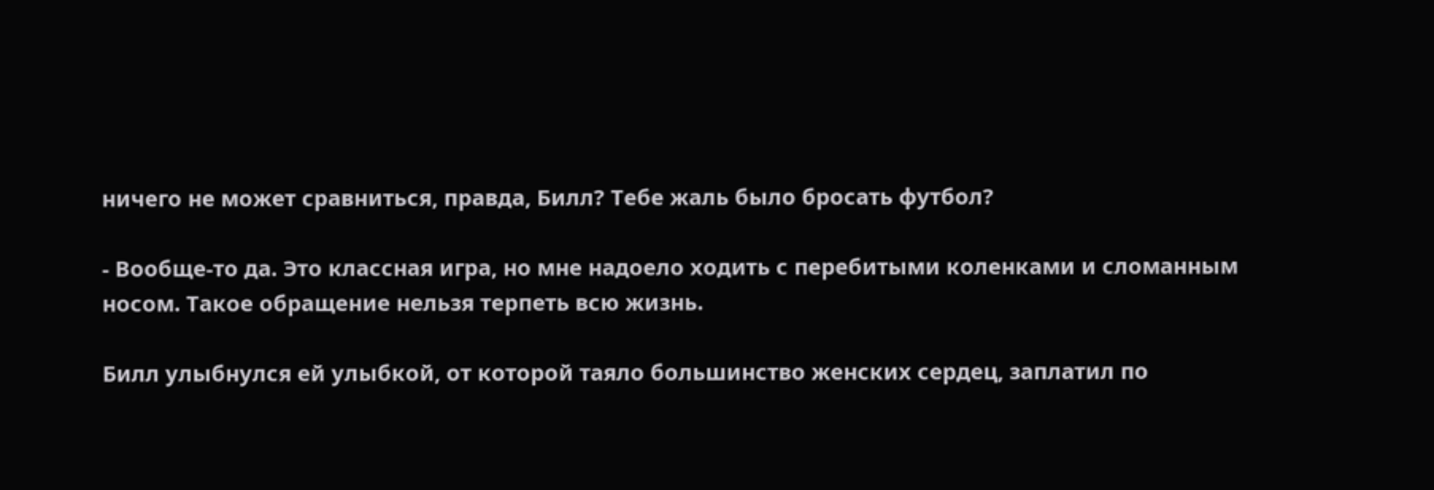ничего не может сравниться, правда, Билл? Тебе жаль было бросать футбол?

- Вообще-то да. Это классная игра, но мне надоело ходить с перебитыми коленками и сломанным носом. Такое обращение нельзя терпеть всю жизнь.

Билл улыбнулся ей улыбкой, от которой таяло большинство женских сердец, заплатил по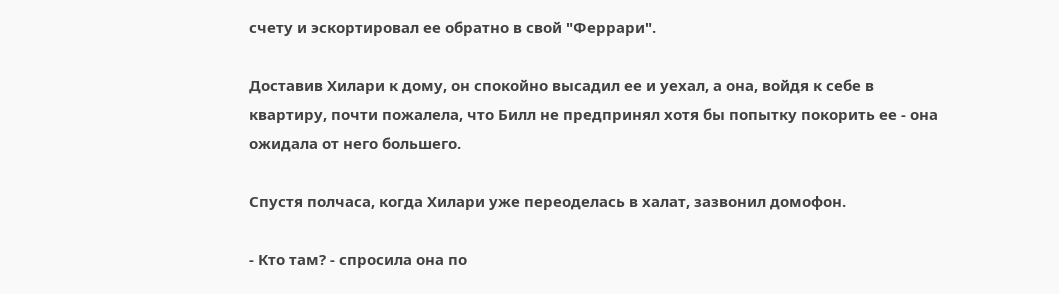счету и эскортировал ее обратно в свой "Феррари".

Доставив Хилари к дому, он спокойно высадил ее и уехал, а она, войдя к себе в квартиру, почти пожалела, что Билл не предпринял хотя бы попытку покорить ее - она ожидала от него большего.

Спустя полчаса, когда Хилари уже переоделась в халат, зазвонил домофон.

- Кто там? - спросила она по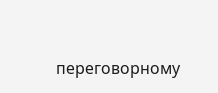переговорному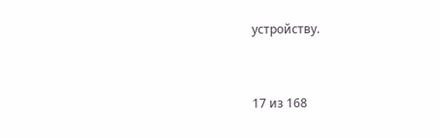устройству.



17 из 168